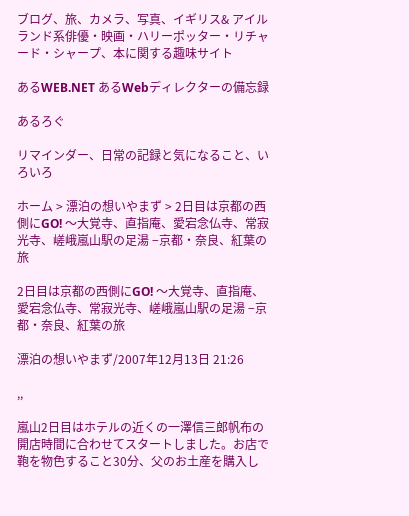ブログ、旅、カメラ、写真、イギリス& アイルランド系俳優・映画・ハリーポッター・リチャード・シャープ、本に関する趣味サイト

あるWEB.NET あるWebディレクターの備忘録

あるろぐ

リマインダー、日常の記録と気になること、いろいろ

ホーム > 漂泊の想いやまず > 2日目は京都の西側にGO! 〜大覚寺、直指庵、愛宕念仏寺、常寂光寺、嵯峨嵐山駅の足湯 −京都・奈良、紅葉の旅

2日目は京都の西側にGO! 〜大覚寺、直指庵、愛宕念仏寺、常寂光寺、嵯峨嵐山駅の足湯 −京都・奈良、紅葉の旅

漂泊の想いやまず/2007年12月13日 21:26

,,

嵐山2日目はホテルの近くの一澤信三郎帆布の開店時間に合わせてスタートしました。お店で鞄を物色すること30分、父のお土産を購入し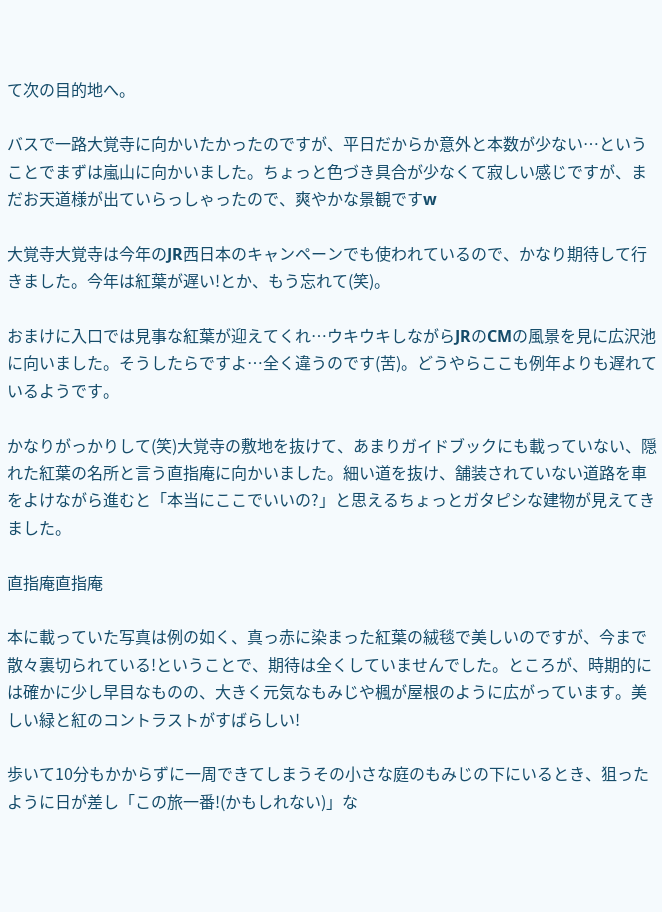て次の目的地へ。

バスで一路大覚寺に向かいたかったのですが、平日だからか意外と本数が少ない…ということでまずは嵐山に向かいました。ちょっと色づき具合が少なくて寂しい感じですが、まだお天道様が出ていらっしゃったので、爽やかな景観ですw

大覚寺大覚寺は今年のJR西日本のキャンペーンでも使われているので、かなり期待して行きました。今年は紅葉が遅い!とか、もう忘れて(笑)。

おまけに入口では見事な紅葉が迎えてくれ…ウキウキしながらJRのCMの風景を見に広沢池に向いました。そうしたらですよ…全く違うのです(苦)。どうやらここも例年よりも遅れているようです。

かなりがっかりして(笑)大覚寺の敷地を抜けて、あまりガイドブックにも載っていない、隠れた紅葉の名所と言う直指庵に向かいました。細い道を抜け、舗装されていない道路を車をよけながら進むと「本当にここでいいの?」と思えるちょっとガタピシな建物が見えてきました。

直指庵直指庵

本に載っていた写真は例の如く、真っ赤に染まった紅葉の絨毯で美しいのですが、今まで散々裏切られている!ということで、期待は全くしていませんでした。ところが、時期的には確かに少し早目なものの、大きく元気なもみじや楓が屋根のように広がっています。美しい緑と紅のコントラストがすばらしい!

歩いて10分もかからずに一周できてしまうその小さな庭のもみじの下にいるとき、狙ったように日が差し「この旅一番!(かもしれない)」な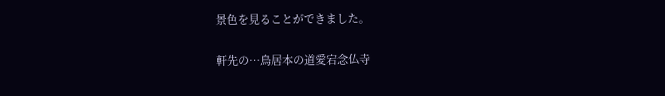景色を見ることができました。

軒先の…鳥居本の道愛宕念仏寺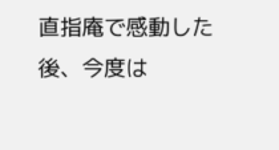直指庵で感動した後、今度は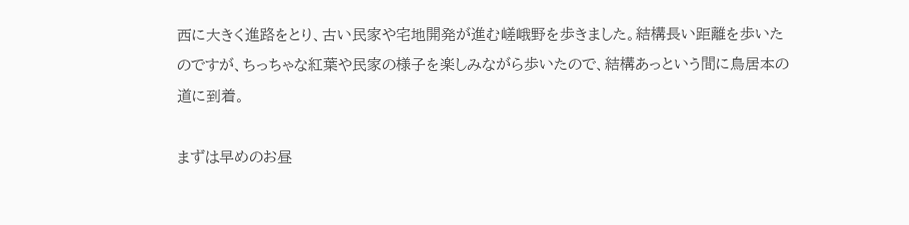西に大きく進路をとり、古い民家や宅地開発が進む嵯峨野を歩きました。結構長い距離を歩いたのですが、ちっちゃな紅葉や民家の様子を楽しみながら歩いたので、結構あっという間に鳥居本の道に到着。

まずは早めのお昼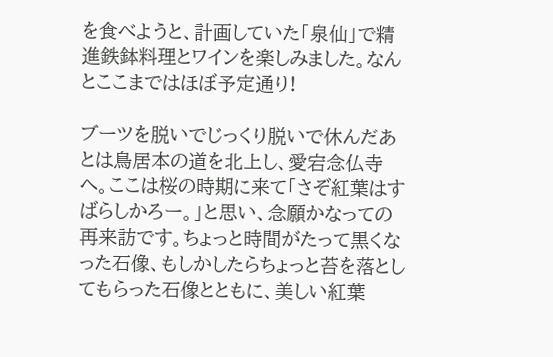を食べようと、計画していた「泉仙」で精進鉄鉢料理とワインを楽しみました。なんとここまではほぼ予定通り!

ブーツを脱いでじっくり脱いで休んだあとは鳥居本の道を北上し、愛宕念仏寺へ。ここは桜の時期に来て「さぞ紅葉はすばらしかろー。」と思い、念願かなっての再来訪です。ちょっと時間がたって黒くなった石像、もしかしたらちょっと苔を落としてもらった石像とともに、美しい紅葉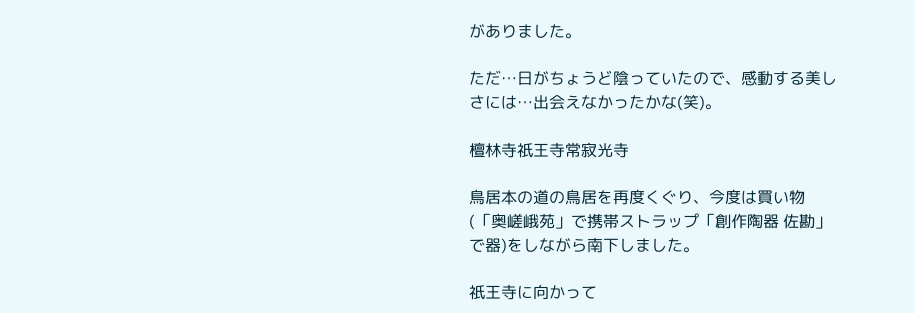がありました。

ただ…日がちょうど陰っていたので、感動する美しさには…出会えなかったかな(笑)。

檀林寺祇王寺常寂光寺

鳥居本の道の鳥居を再度くぐり、今度は買い物(「奥嵯峨苑」で携帯ストラップ「創作陶器 佐勘」で器)をしながら南下しました。

祇王寺に向かって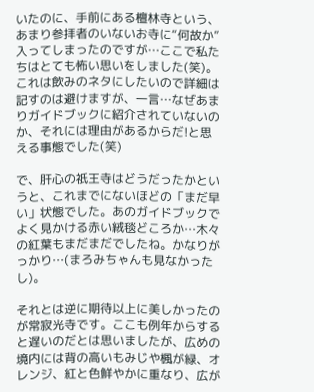いたのに、手前にある檀林寺という、あまり参拝者のいないお寺に“何故か”入ってしまったのですが…ここで私たちはとても怖い思いをしました(笑)。これは飲みのネタにしたいので詳細は記すのは避けますが、一言…なぜあまりガイドブックに紹介されていないのか、それには理由があるからだ!と思える事態でした(笑)

で、肝心の祇王寺はどうだったかというと、これまでにないほどの「まだ早い」状態でした。あのガイドブックでよく見かける赤い絨毯どころか…木々の紅葉もまだまだでしたね。かなりがっかり…(まろみちゃんも見なかったし)。

それとは逆に期待以上に美しかったのが常寂光寺です。ここも例年からすると遅いのだとは思いましたが、広めの境内には背の高いもみじや楓が緑、オレンジ、紅と色鮮やかに重なり、広が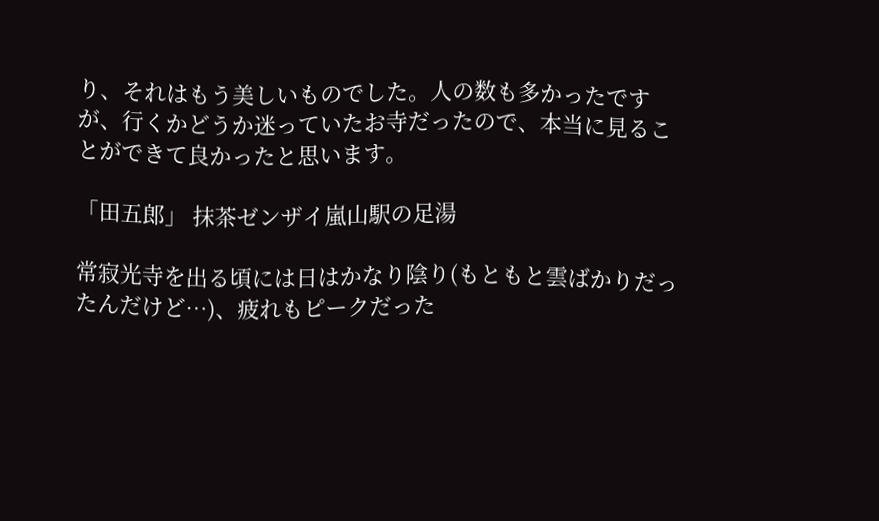り、それはもう美しいものでした。人の数も多かったですが、行くかどうか迷っていたお寺だったので、本当に見ることができて良かったと思います。

「田五郎」 抹茶ゼンザイ嵐山駅の足湯

常寂光寺を出る頃には日はかなり陰り(もともと雲ばかりだったんだけど…)、疲れもピークだった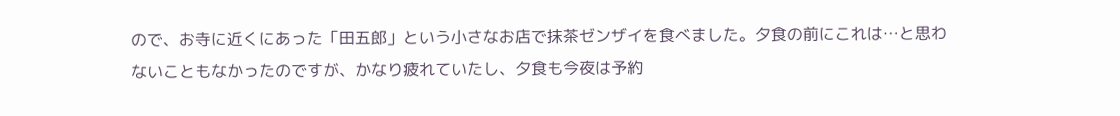ので、お寺に近くにあった「田五郎」という小さなお店で抹茶ゼンザイを食べました。夕食の前にこれは…と思わないこともなかったのですが、かなり疲れていたし、夕食も今夜は予約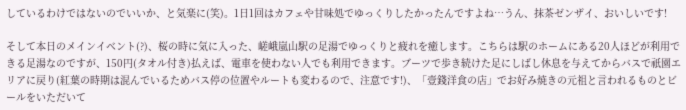しているわけではないのでいいか、と気楽に(笑)。1日1回はカフェや甘味処でゆっくりしたかったんですよね…うん、抹茶ゼンザイ、おいしいです!

そして本日のメインイベント(?)、桜の時に気に入った、嵯峨嵐山駅の足湯でゆっくりと疲れを癒します。こちらは駅のホームにある20人ほどが利用できる足湯なのですが、150円(タオル付き)払えば、電車を使わない人でも利用できます。ブーツで歩き続けた足にしばし休息を与えてからバスで祇園エリアに戻り(紅葉の時期は混んでいるためバス停の位置やルートも変わるので、注意です!)、「壹錢洋食の店」でお好み焼きの元祖と言われるものとビールをいただいて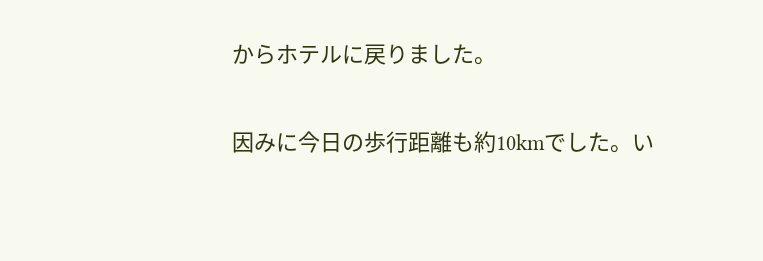からホテルに戻りました。

因みに今日の歩行距離も約10kmでした。い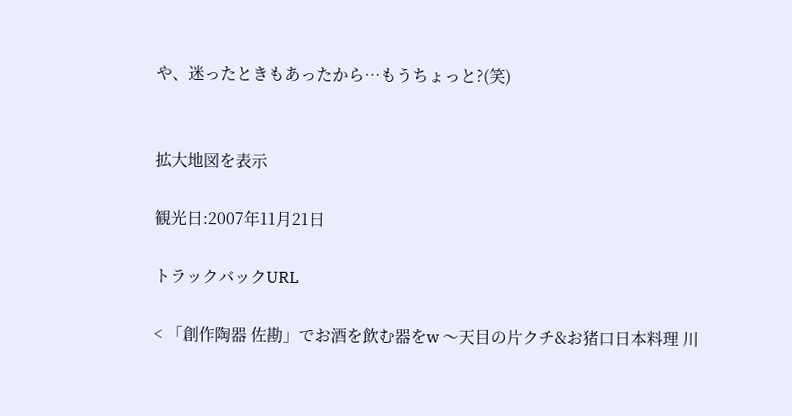や、迷ったときもあったから…もうちょっと?(笑)


拡大地図を表示

観光日:2007年11月21日

トラックバックURL

< 「創作陶器 佐勘」でお酒を飲む器をw 〜天目の片クチ&お猪口日本料理 川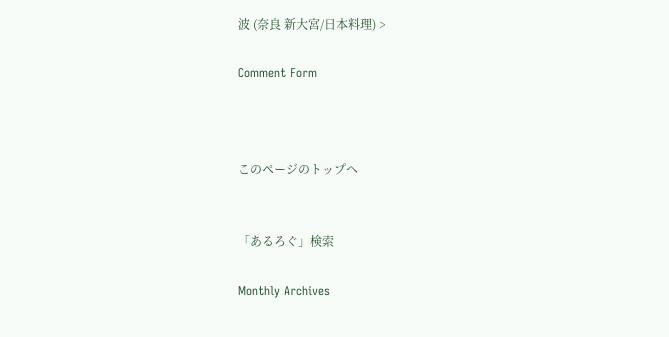波 (奈良 新大宮/日本料理) >

Comment Form



このページのトップへ


「あるろぐ」検索

Monthly Archives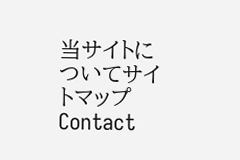当サイトについてサイトマップContact